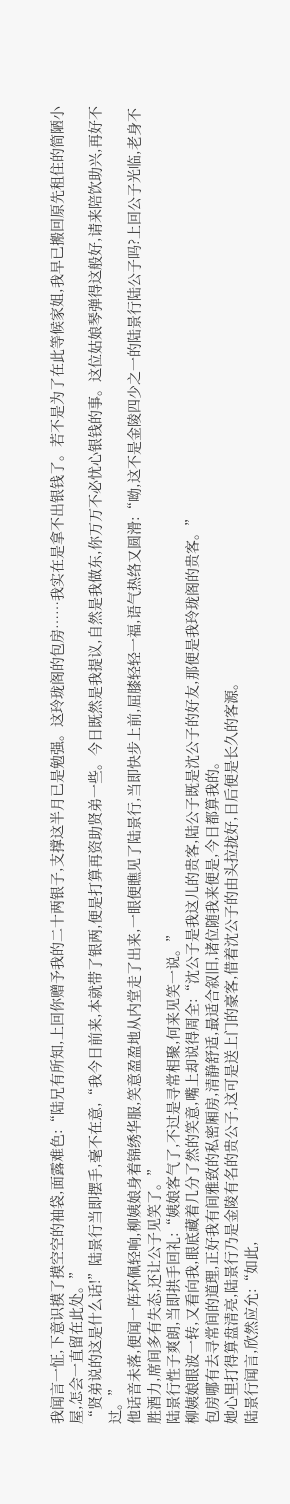我闻言一怔,下意识摸了摸空空的袖袋,面露难色:“陆兄有所知,上回你赠予我的二十两银子,支撑这半月已是勉强。这玲珑阁的包房……我实在是拿不出银钱了。若不是为了在此等候家姐,我早已搬回原先租住的简陋小屋,怎会一直留在此处。”
“贤弟说的这是什么话!”陆景行当即摆手,毫不在意,“我今日前来,本就带了银两,便是打算再资助贤弟一些。今日既然是我提议,自然是我做东,你万万不必忧心银钱的事。这位姑娘琴弹得这般好,请来陪饮助兴,再好不过。”
他话音未落,便闻一阵环佩轻响,柳姨娘身着锦绣华服,笑意盈盈地从内堂走了出来,一眼便瞧见了陆景行,当即快步上前,屈膝轻轻一福,语气热络又圆滑:“呦,这不是金陵四少之一的陆景行陆公子吗?上回公子光临,老身不胜酒力,席间多有失态,还让公子见笑了。”
陆景行性子爽朗,当即拱手回礼:“姨娘客气了,不过是寻常相聚,何来见笑一说。”
柳姨娘眼波一转,又看向我,眼底藏着几分了然的笑意,嘴上却说得周全:“沈公子是我这儿的贵客,陆公子既是沈公子的好友,那便是我玲珑阁的贵客。”
包房哪有去寻常间的道理,正好我有间雅致的私密厢房,清静舒适,最适合叙旧,诸位随我来便是,今日都算我的。
她心里打得算盘清亮,陆景行乃是金陵有名的贵公子,这可是送上门的豪客,借着沈公子的由头拉拢好,日后便是长久的客源。
陆景行闻言,欣然应允:“如此,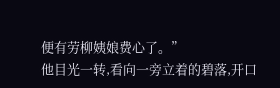便有劳柳姨娘费心了。”
他目光一转,看向一旁立着的碧落,开口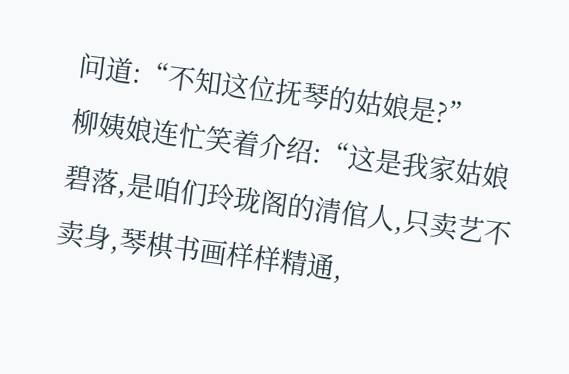问道:“不知这位抚琴的姑娘是?”
柳姨娘连忙笑着介绍:“这是我家姑娘碧落,是咱们玲珑阁的清倌人,只卖艺不卖身,琴棋书画样样精通,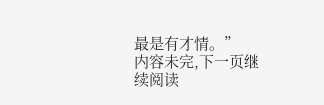最是有才情。”
内容未完,下一页继续阅读